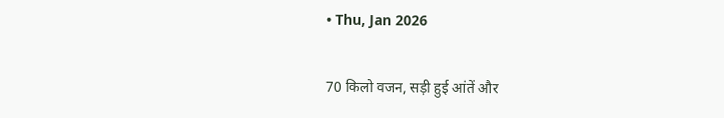• Thu, Jan 2026

70 किलो वजन, सड़ी हुई आंतें और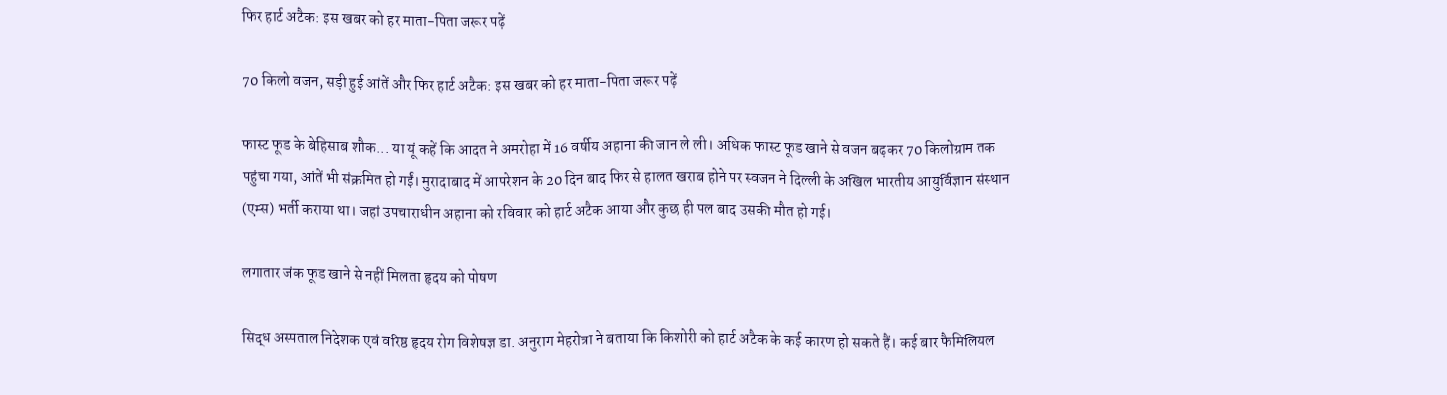फिर हार्ट अटैक: इस खबर को हर माता-पिता जरूर पढ़ें

70 किलो वजन, सड़ी हुई आंतें और फिर हार्ट अटैक: इस खबर को हर माता-पिता जरूर पढ़ें

फास्ट फूड के बेहिसाब शौक... या यूं कहें कि आदत ने अमरोहा में 16 वर्षीय अहाना की जान ले ली। अधिक फास्ट फूड खाने से वजन बढ़कर 70 किलोग्राम तक पहुंचा गया, आंतें भी संक्रमित हो गईं। मुरादाबाद में आपरेशन के 20 दिन बाद फिर से हालत खराब होने पर स्वजन ने दिल्ली के अखिल भारतीय आयुर्विज्ञान संस्थान (एम्स) भर्ती कराया था। जहां उपचाराधीन अहाना को रविवार को हार्ट अटैक आया और कुछ ही पल बाद उसकी मौत हो गई।

लगातार जंक फूड खाने से नहीं मिलता हृदय को पोषण

सिद्ध अस्पताल निदेशक एवं वरिष्ठ हृदय रोग विशेषज्ञ डा. अनुराग मेहरोत्रा ने बताया कि किशोरी को हार्ट अटैक के कई कारण हो सकते हैं। कई बार फैमिलियल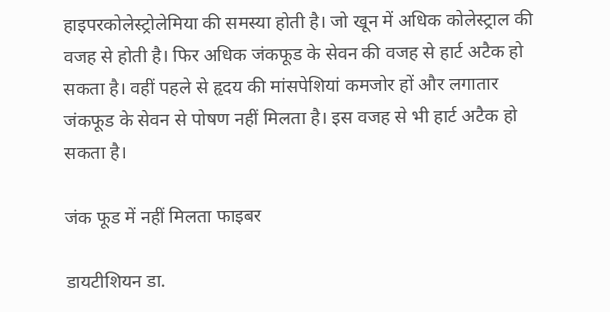हाइपरकोलेस्ट्रोलेमिया की समस्या होती है। जो खून में अधिक कोलेस्ट्राल की वजह से होती है। फिर अधिक जंकफूड के सेवन की वजह से हार्ट अटैक हो सकता है। वहीं पहले से हृदय की मांसपेशियां कमजोर हों और लगातार जंकफूड के सेवन से पोषण नहीं मिलता है। इस वजह से भी हार्ट अटैक हो सकता है।

जंक फूड में नहीं मिलता फाइबर

डायटीशियन डा.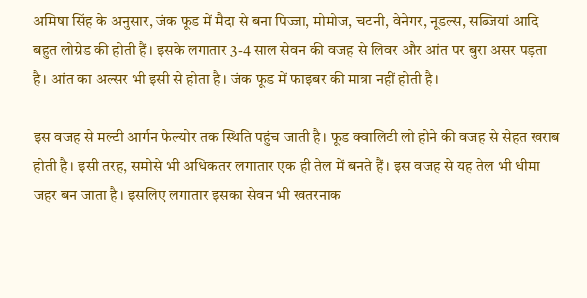अमिषा सिंह के अनुसार, जंक फूड में मैदा से बना पिज्जा, मोमोज, चटनी, वेनेगर, नूडल्स, सब्जियां आदि बहुत लोग्रेड की होती हैं। इसके लगातार 3-4 साल सेवन की वजह से लिवर और आंत पर बुरा असर पड़ता है। आंत का अल्सर भी इसी से होता है। जंक फूड में फाइबर की मात्रा नहीं होती है।

इस वजह से मल्टी आर्गन फेल्योर तक स्थिति पहुंच जाती है। फूड क्वालिटी लो होने की वजह से सेहत खराब होती है। इसी तरह, समोसे भी अधिकतर लगातार एक ही तेल में बनते हैं। इस वजह से यह तेल भी धीमा जहर बन जाता है। इसलिए लगातार इसका सेवन भी खतरनाक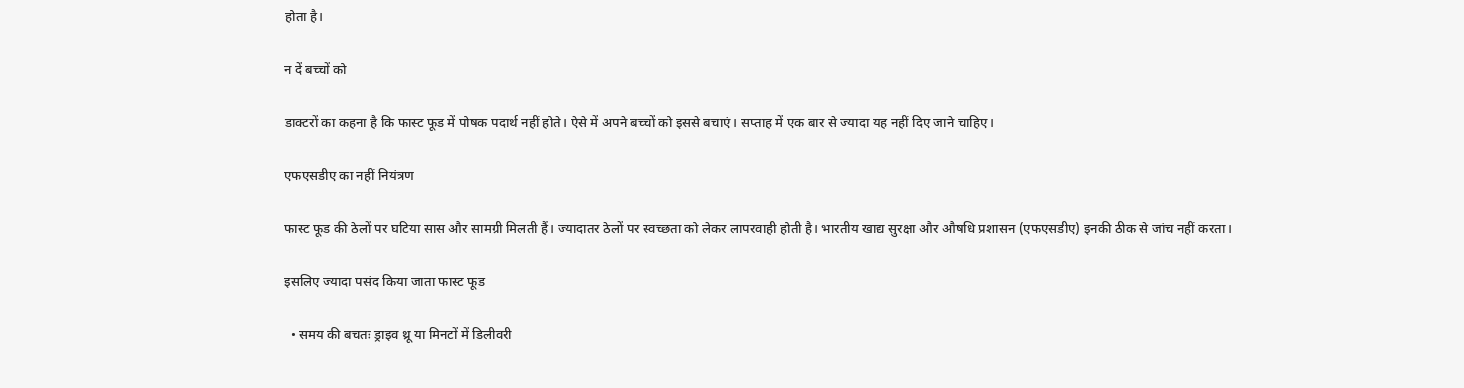होता है।

न दें बच्चों को

डाक्टरों का कहना है कि फास्ट फूड में पोषक पदार्थ नहीं होते। ऐसे में अपने बच्चों को इससे बचाएं। सप्ताह में एक बार से ज्यादा यह नहीं दिए जाने चाहिए।

एफएसडीए का नहीं नियंत्रण

फास्ट फूड की ठेलों पर घटिया सास और सामग्री मिलती हैं। ज्यादातर ठेलों पर स्वच्छता को लेकर लापरवाही होती है। भारतीय खाद्य सुरक्षा और औषधि प्रशासन (एफएसडीए) इनकी ठीक से जांच नहीं करता।

इसलिए ज्यादा पसंद किया जाता फास्ट फूड

  • समय की बचतः ड्राइव थ्रू या मिनटों में डिलीवरी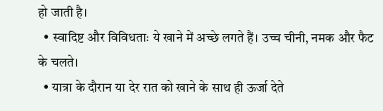हो जाती है।
  • स्वादिष्ट और विविधताः ये खाने में अच्छे लगते हैं। उच्च चीनी, नमक और फैट के चलते।
  • यात्रा के दौरान या देर रात को खाने के साथ ही ऊर्जा देते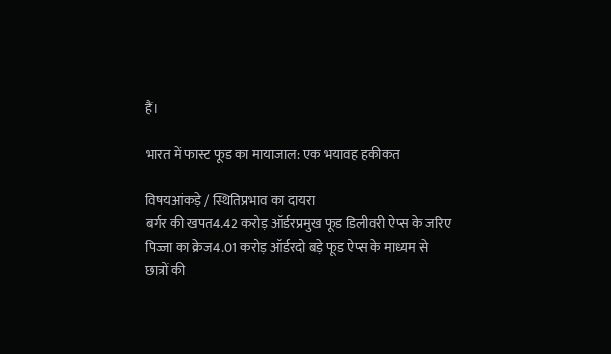हैं।

भारत में फास्ट फूड का मायाजाल: एक भयावह हकीकत

विषयआंकड़े / स्थितिप्रभाव का दायरा
बर्गर की खपत4.42 करोड़ ऑर्डरप्रमुख फूड डिलीवरी ऐप्स के जरिए
पिज्जा का क्रेज4.01 करोड़ ऑर्डरदो बड़े फूड ऐप्स के माध्यम से
छात्रों की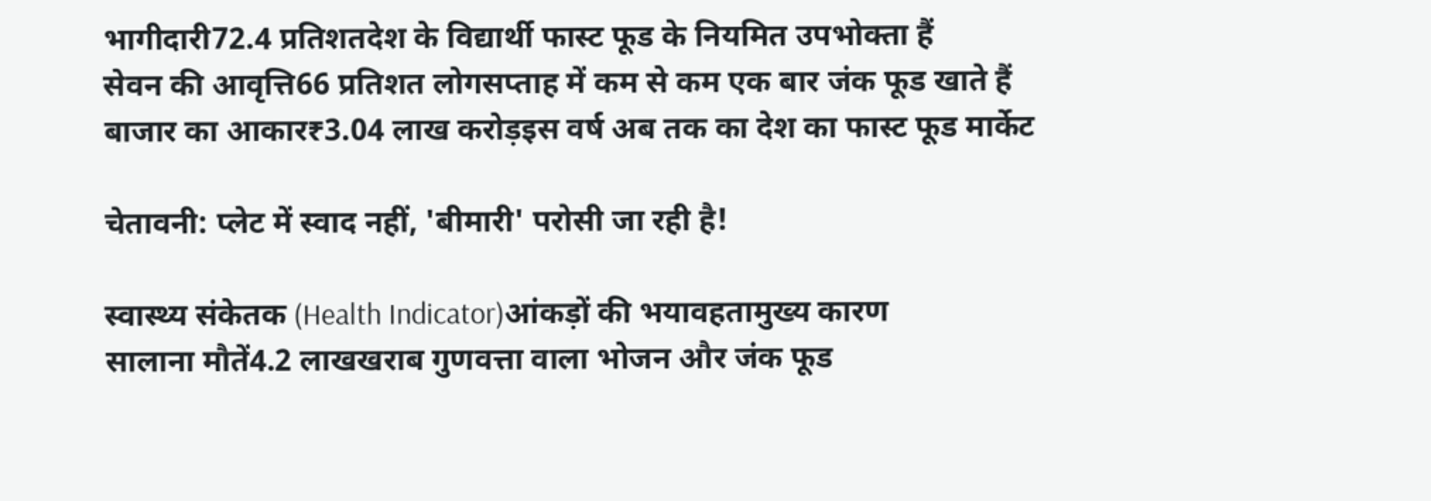भागीदारी72.4 प्रतिशतदेश के विद्यार्थी फास्ट फूड के नियमित उपभोक्ता हैं
सेवन की आवृत्ति66 प्रतिशत लोगसप्ताह में कम से कम एक बार जंक फूड खाते हैं
बाजार का आकार₹3.04 लाख करोड़इस वर्ष अब तक का देश का फास्ट फूड मार्केट

चेतावनी: प्लेट में स्वाद नहीं, 'बीमारी' परोसी जा रही है!

स्वास्थ्य संकेतक (Health Indicator)आंकड़ों की भयावहतामुख्य कारण
सालाना मौतें4.2 लाखखराब गुणवत्ता वाला भोजन और जंक फूड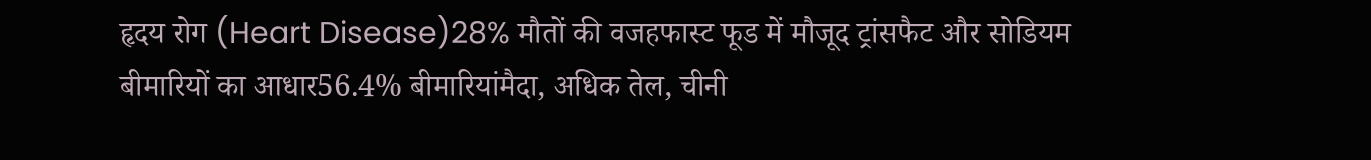हृदय रोग (Heart Disease)28% मौतों की वजहफास्ट फूड में मौजूद ट्रांसफैट और सोडियम
बीमारियों का आधार56.4% बीमारियांमैदा, अधिक तेल, चीनी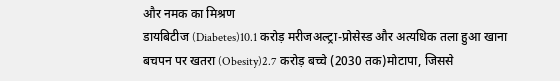और नमक का मिश्रण
डायबिटीज (Diabetes)10.1 करोड़ मरीजअल्ट्रा-प्रोसेस्ड और अत्यधिक तला हुआ खाना
बचपन पर खतरा (Obesity)2.7 करोड़ बच्चे (2030 तक)मोटापा, जिससे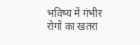भविष्य में गंभीर रोगों का खतरा